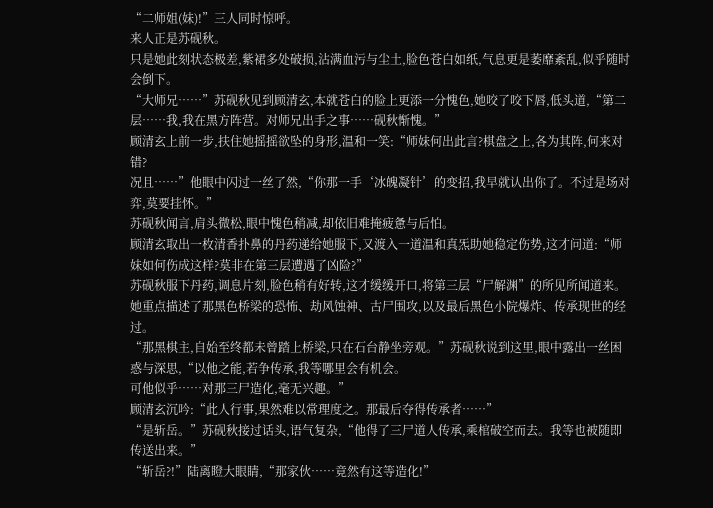“二师姐(妹)!”三人同时惊呼。
来人正是苏砚秋。
只是她此刻状态极差,紫裙多处破损,沾满血污与尘土,脸色苍白如纸,气息更是萎靡紊乱,似乎随时会倒下。
“大师兄……”苏砚秋见到顾清玄,本就苍白的脸上更添一分愧色,她咬了咬下唇,低头道,“第二层……我,我在黑方阵营。对师兄出手之事……砚秋惭愧。”
顾清玄上前一步,扶住她摇摇欲坠的身形,温和一笑:“师妹何出此言?棋盘之上,各为其阵,何来对错?
况且……”他眼中闪过一丝了然,“你那一手‘冰魄凝针’的变招,我早就认出你了。不过是场对弈,莫要挂怀。”
苏砚秋闻言,肩头微松,眼中愧色稍减,却依旧难掩疲惫与后怕。
顾清玄取出一枚清香扑鼻的丹药递给她服下,又渡入一道温和真炁助她稳定伤势,这才问道:“师妹如何伤成这样?莫非在第三层遭遇了凶险?”
苏砚秋服下丹药,调息片刻,脸色稍有好转,这才缓缓开口,将第三层“尸解渊”的所见所闻道来。
她重点描述了那黑色桥梁的恐怖、劫风蚀神、古尸围攻,以及最后黑色小院爆炸、传承现世的经过。
“那黑棋主,自始至终都未曾踏上桥梁,只在石台静坐旁观。”苏砚秋说到这里,眼中露出一丝困惑与深思,“以他之能,若争传承,我等哪里会有机会。
可他似乎……对那三尸造化,毫无兴趣。”
顾清玄沉吟:“此人行事,果然难以常理度之。那最后夺得传承者……”
“是斩岳。”苏砚秋接过话头,语气复杂,“他得了三尸道人传承,乘棺破空而去。我等也被随即传送出来。”
“斩岳?!”陆离瞪大眼睛,“那家伙……竟然有这等造化!”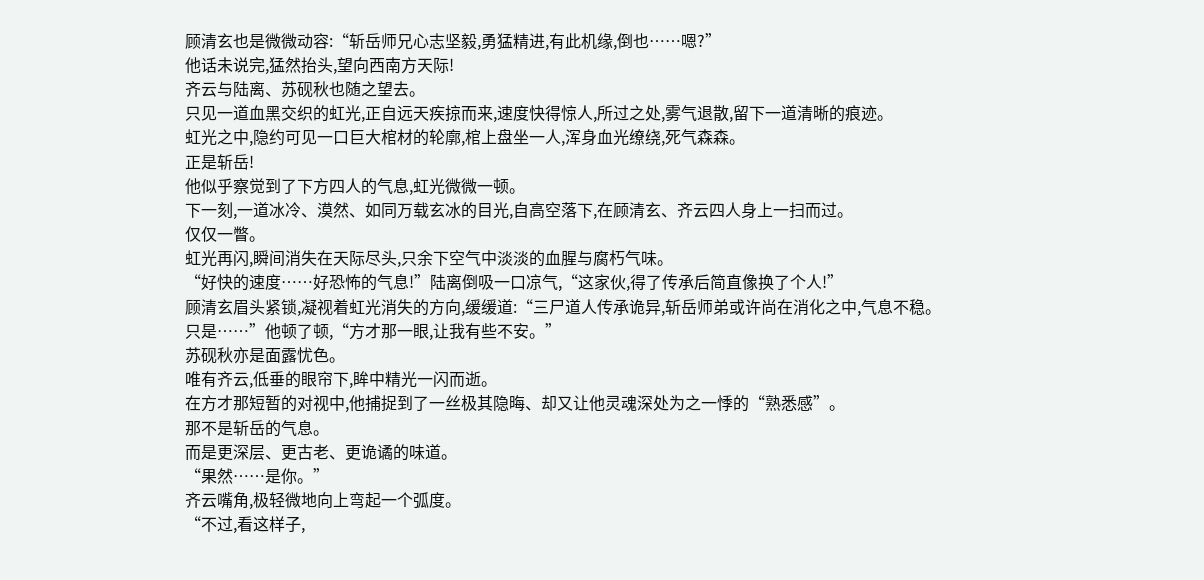顾清玄也是微微动容:“斩岳师兄心志坚毅,勇猛精进,有此机缘,倒也……嗯?”
他话未说完,猛然抬头,望向西南方天际!
齐云与陆离、苏砚秋也随之望去。
只见一道血黑交织的虹光,正自远天疾掠而来,速度快得惊人,所过之处,雾气退散,留下一道清晰的痕迹。
虹光之中,隐约可见一口巨大棺材的轮廓,棺上盘坐一人,浑身血光缭绕,死气森森。
正是斩岳!
他似乎察觉到了下方四人的气息,虹光微微一顿。
下一刻,一道冰冷、漠然、如同万载玄冰的目光,自高空落下,在顾清玄、齐云四人身上一扫而过。
仅仅一瞥。
虹光再闪,瞬间消失在天际尽头,只余下空气中淡淡的血腥与腐朽气味。
“好快的速度……好恐怖的气息!”陆离倒吸一口凉气,“这家伙,得了传承后简直像换了个人!”
顾清玄眉头紧锁,凝视着虹光消失的方向,缓缓道:“三尸道人传承诡异,斩岳师弟或许尚在消化之中,气息不稳。
只是……”他顿了顿,“方才那一眼,让我有些不安。”
苏砚秋亦是面露忧色。
唯有齐云,低垂的眼帘下,眸中精光一闪而逝。
在方才那短暂的对视中,他捕捉到了一丝极其隐晦、却又让他灵魂深处为之一悸的“熟悉感”。
那不是斩岳的气息。
而是更深层、更古老、更诡谲的味道。
“果然……是你。”
齐云嘴角,极轻微地向上弯起一个弧度。
“不过,看这样子,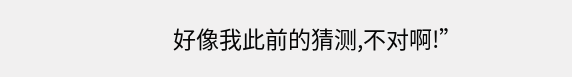好像我此前的猜测,不对啊!”